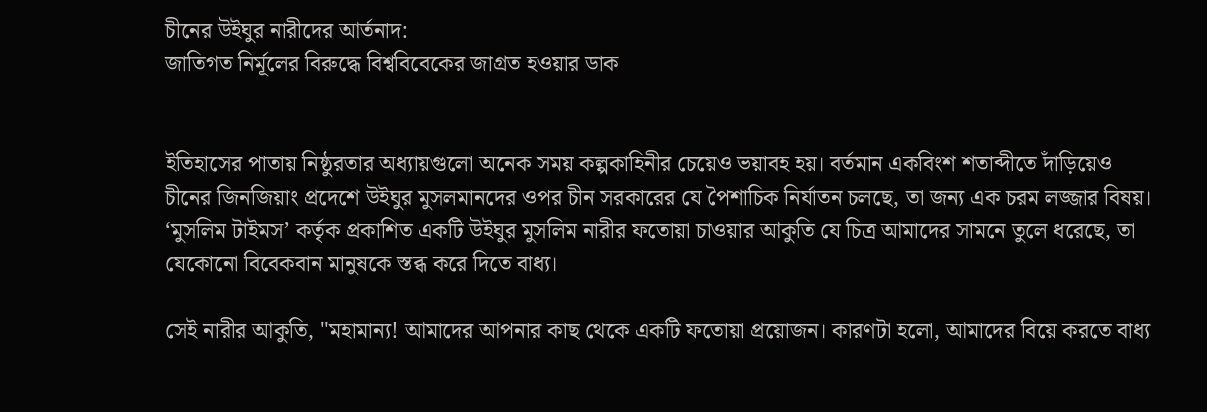চীনের উইঘুর নারীদের আর্তনাদ:
জাতিগত নির্মূলের বিরুদ্ধে বিশ্ববিবেকের জাগ্রত হওয়ার ডাক


ইতিহাসের পাতায় নিষ্ঠুরতার অধ্যায়গুলো অনেক সময় কল্পকাহিনীর চেয়েও ভয়াবহ হয়। বর্তমান একবিংশ শতাব্দীতে দাঁড়িয়েও চীনের জিনজিয়াং প্রদেশে উইঘুর মুসলমানদের ওপর চীন সরকারের যে পৈশাচিক নির্যাতন চলছে, তা জন্য এক চরম লজ্জার বিষয়। ‘মুসলিম টাইমস’ কর্তৃক প্রকাশিত একটি উইঘুর মুসলিম নারীর ফতোয়া চাওয়ার আকুতি যে চিত্র আমাদের সামনে তুলে ধরেছে, তা যেকোনো বিবেকবান মানুষকে স্তব্ধ করে দিতে বাধ্য।

সেই নারীর আকুতি, "মহামান্য! আমাদের আপনার কাছ থেকে একটি ফতোয়া প্রয়োজন। কারণটা হলো, আমাদের বিয়ে করতে বাধ্য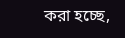করা হচ্ছে,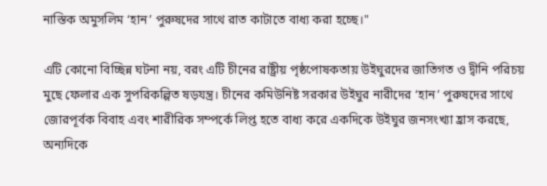নাস্তিক অমুসলিম ‘হান’ পুরুষদের সাথে রাত কাটাতে বাধ্য করা হচ্ছে।"

এটি কোনো বিচ্ছিন্ন ঘটনা নয়, বরং এটি চীনের রাষ্ট্রীয় পৃষ্ঠপোষকতায় উইঘুরদের জাতিগত ও দ্বীনি পরিচয় মুছে ফেলার এক সুপরিকল্পিত ষড়যন্ত্র। চীনের কমিউনিষ্ট সরকার উইঘুর নারীদের ‘হান’ পুরুষদের সাথে জোরপূর্বক বিবাহ এবং শারীরিক সম্পর্কে লিপ্ত হতে বাধ্য করে একদিকে উইঘুর জনসংখ্যা হ্রাস করছে, অন্যদিকে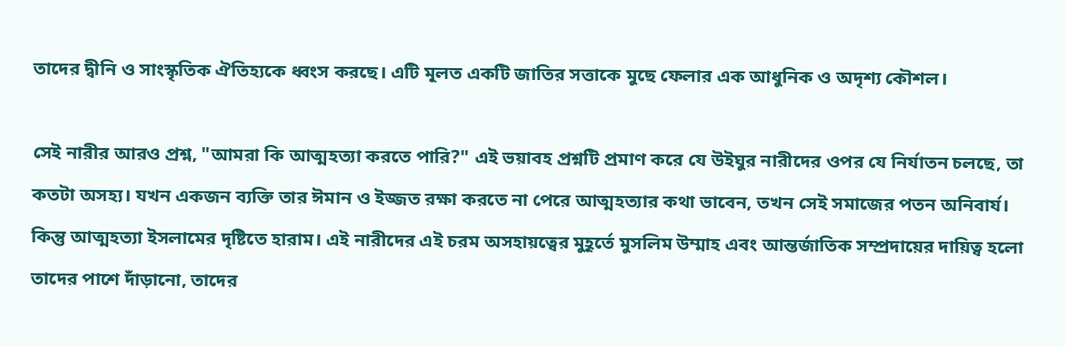তাদের দ্বীনি ও সাংস্কৃতিক ঐতিহ্যকে ধ্বংস করছে। এটি মূলত একটি জাতির সত্তাকে মুছে ফেলার এক আধুনিক ও অদৃশ্য কৌশল।

সেই নারীর আরও প্রশ্ন, "আমরা কি আত্মহত্যা করতে পারি?" এই ভয়াবহ প্রশ্নটি প্রমাণ করে যে উইঘুর নারীদের ওপর যে নির্যাতন চলছে, তা কতটা অসহ্য। যখন একজন ব্যক্তি তার ঈমান ও ইজ্জত রক্ষা করতে না পেরে আত্মহত্যার কথা ভাবেন, তখন সেই সমাজের পতন অনিবার্য। কিন্তু আত্মহত্যা ইসলামের দৃষ্টিতে হারাম। এই নারীদের এই চরম অসহায়ত্বের মুহূর্তে মুসলিম উম্মাহ এবং আন্তর্জাতিক সম্প্রদায়ের দায়িত্ব হলো তাদের পাশে দাঁড়ানো, তাদের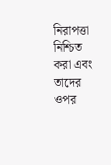নিরাপত্তা নিশ্চিত করা এবং তাদের ওপর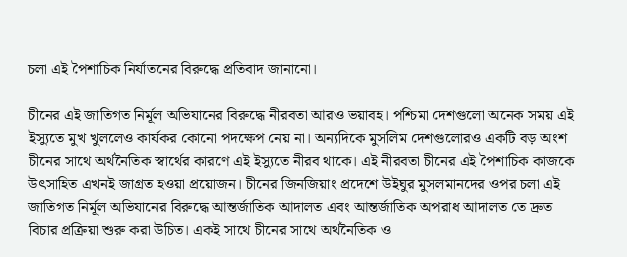চলা এই পৈশাচিক নির্যাতনের বিরুদ্ধে প্রতিবাদ জানানো।

চীনের এই জাতিগত নির্মূল অভিযানের বিরুদ্ধে নীরবতা আরও ভয়াবহ। পশ্চিমা দেশগুলো অনেক সময় এই ইস্যুতে মুখ খুললেও কার্যকর কোনো পদক্ষেপ নেয় না। অন্যদিকে মুসলিম দেশগুলোরও একটি বড় অংশ চীনের সাথে অর্থনৈতিক স্বার্থের কারণে এই ইস্যুতে নীরব থাকে। এই নীরবতা চীনের এই পৈশাচিক কাজকে উৎসাহিত এখনই জাগ্রত হওয়া প্রয়োজন। চীনের জিনজিয়াং প্রদেশে উইঘুর মুসলমানদের ওপর চলা এই জাতিগত নির্মূল অভিযানের বিরুদ্ধে আন্তর্জাতিক আদালত এবং আন্তর্জাতিক অপরাধ আদালত তে দ্রুত বিচার প্রক্রিয়া শুরু করা উচিত। একই সাথে চীনের সাথে অর্থনৈতিক ও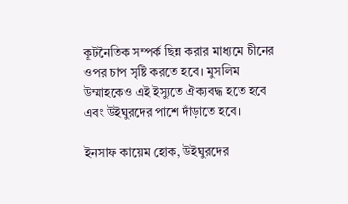কূটনৈতিক সম্পর্ক ছিন্ন করার মাধ্যমে চীনের ওপর চাপ সৃষ্টি করতে হবে। মুসলিম উম্মাহকেও এই ইস্যুতে ঐক্যবদ্ধ হতে হবে এবং উইঘুরদের পাশে দাঁড়াতে হবে।

ইনসাফ কায়েম হোক, উইঘুরদের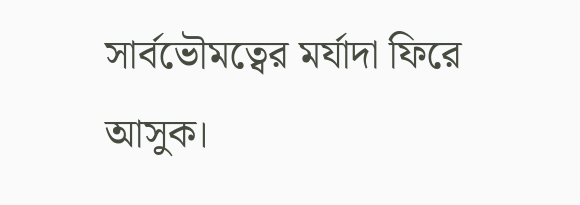সার্বভৌমত্বের মর্যাদা ফিরে আসুক।